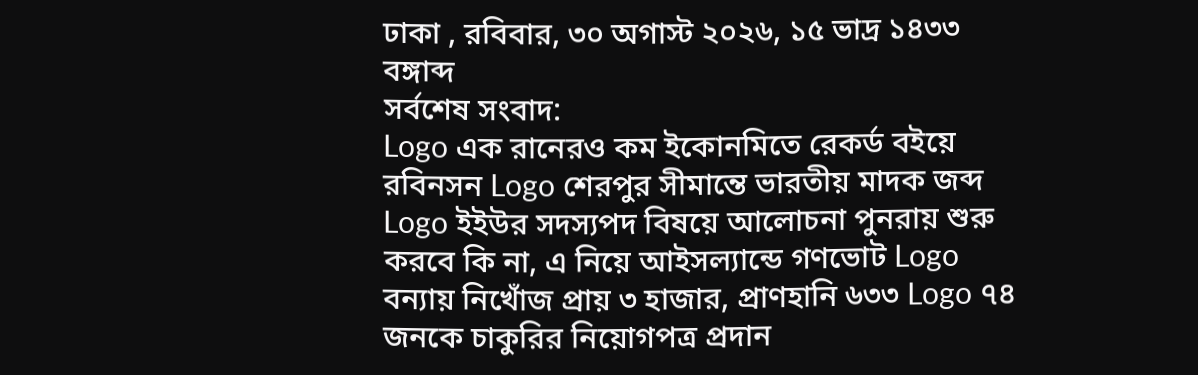ঢাকা , রবিবার, ৩০ অগাস্ট ২০২৬, ১৫ ভাদ্র ১৪৩৩ বঙ্গাব্দ
সর্বশেষ সংবাদ:
Logo এক রানেরও কম ইকোনমিতে রেকর্ড বইয়ে রবিনসন Logo শেরপুর সীমান্তে ভারতীয় মাদক জব্দ Logo ইইউর সদস্যপদ বিষয়ে আলোচনা পুনরায় শুরু করবে কি না, এ নিয়ে আইসল্যান্ডে গণভোট Logo বন্যায় নিখোঁজ প্রায় ৩ হাজার, প্রাণহানি ৬৩৩ Logo ৭৪ জনকে চাকুরির নিয়োগপত্র প্রদান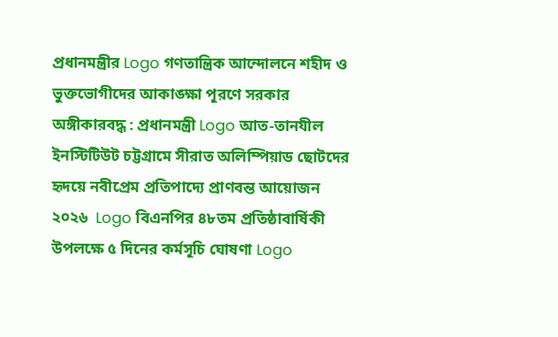প্রধানমন্ত্রীর Logo গণতান্ত্রিক আন্দোলনে শহীদ ও ভুক্তভোগীদের আকাঙ্ক্ষা পূরণে সরকার অঙ্গীকারবদ্ধ : প্রধানমন্ত্রী Logo আত-তানযীল ইনস্টিটিউট চট্টগ্রামে সীরাত অলিম্পিয়াড ছোটদের হৃদয়ে নবীপ্রেম প্রতিপাদ্যে প্রাণবন্ত আয়োজন ২০২৬  Logo বিএনপির ৪৮তম প্রতিষ্ঠাবার্ষিকী উপলক্ষে ৫ দিনের কর্মসূচি ঘোষণা Logo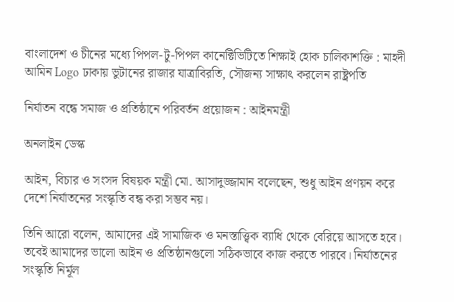বাংলাদেশ ও চীনের মধ্যে পিপল-টু-পিপল কানেক্টিভিটিতে শিক্ষাই হোক চালিকাশক্তি : মাহদী আমিন Logo ঢাকায় ভুটানের রাজার যাত্রাবিরতি, সৌজন্য সাক্ষাৎ করলেন রাষ্ট্রপতি

নির্যাতন বন্ধে সমাজ ও প্রতিষ্ঠানে পরিবর্তন প্রয়োজন : আইনমন্ত্রী

অনলাইন ডেস্ক

আইন, বিচার ও সংসদ বিষয়ক মন্ত্রী মো. আসাদুজ্জামান বলেছেন, শুধু আইন প্রণয়ন করে দেশে নির্যাতনের সংস্কৃতি বন্ধ করা সম্ভব নয়।

তিনি আরো বলেন, আমাদের এই সামাজিক ও মনস্তাত্ত্বিক ব্যাধি থেকে বেরিয়ে আসতে হবে। তবেই আমাদের ভালো আইন ও প্রতিষ্ঠানগুলো সঠিকভাবে কাজ করতে পারবে। নির্যাতনের সংস্কৃতি নির্মূল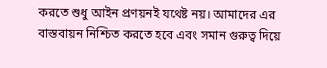করতে শুধু আইন প্রণয়নই যথেষ্ট নয়। আমাদের এর বাস্তবায়ন নিশ্চিত করতে হবে এবং সমান গুরুত্ব দিয়ে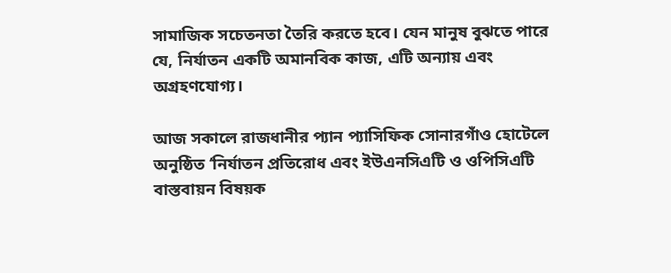সামাজিক সচেতনতা তৈরি করতে হবে। যেন মানুষ বুঝতে পারে যে, নির্যাতন একটি অমানবিক কাজ, এটি অন্যায় এবং অগ্রহণযোগ্য।

আজ সকালে রাজধানীর প্যান প্যাসিফিক সোনারগাঁও হোটেলে অনুষ্ঠিত ‘নির্যাতন প্রতিরোধ এবং ইউএনসিএটি ও ওপিসিএটি বাস্তবায়ন বিষয়ক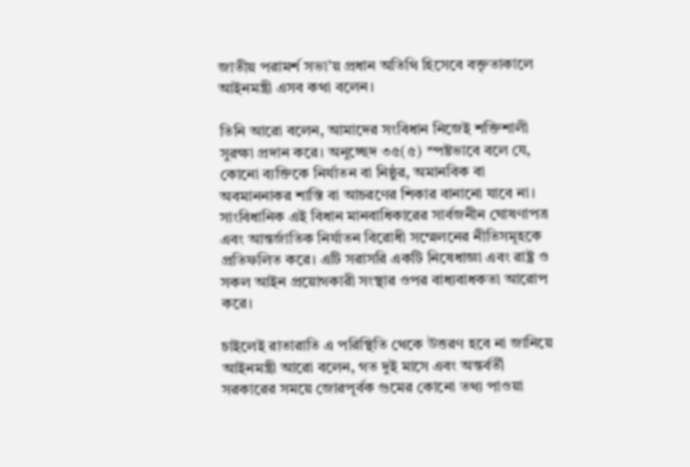জাতীয় পরামর্শ সভা’য় প্রধান অতিথি হিসেবে বক্তৃতাকালে আইনমন্ত্রী এসব কথা বলেন।

তিনি আরো বলেন, আমাদের সংবিধান নিজেই শক্তিশালী সুরক্ষা প্রদান করে। অনুচ্ছেদ ৩৫(৫) স্পষ্টভাবে বলে যে, কোনো ব্যক্তিকে নির্যাতন বা নিষ্ঠুর, অমানবিক বা অবমাননাকর শাস্তি বা আচরণের শিকার বানানো যাবে না। সাংবিধানিক এই বিধান মানবাধিকারের সার্বজনীন ঘোষণাপত্র এবং আন্তর্জাতিক নির্যাতন বিরোধী সম্মেলনের নীতিসমূহকে প্রতিফলিত করে। এটি সরাসরি একটি নিষেধাজ্ঞা এবং রাষ্ট্র ও সকল আইন প্রয়োগকারী সংস্থার ওপর বাধ্যবাধকতা আরোপ করে।

চাইলেই রাতারাতি এ পরিস্থিতি থেকে উত্তরণ হবে না জানিয়ে আইনমন্ত্রী আরো বলেন, গত দুই মাসে এবং অন্তর্বর্তী সরকারের সময়ে জোরপূর্বক গুমের কোনো তথ্য পাওয়া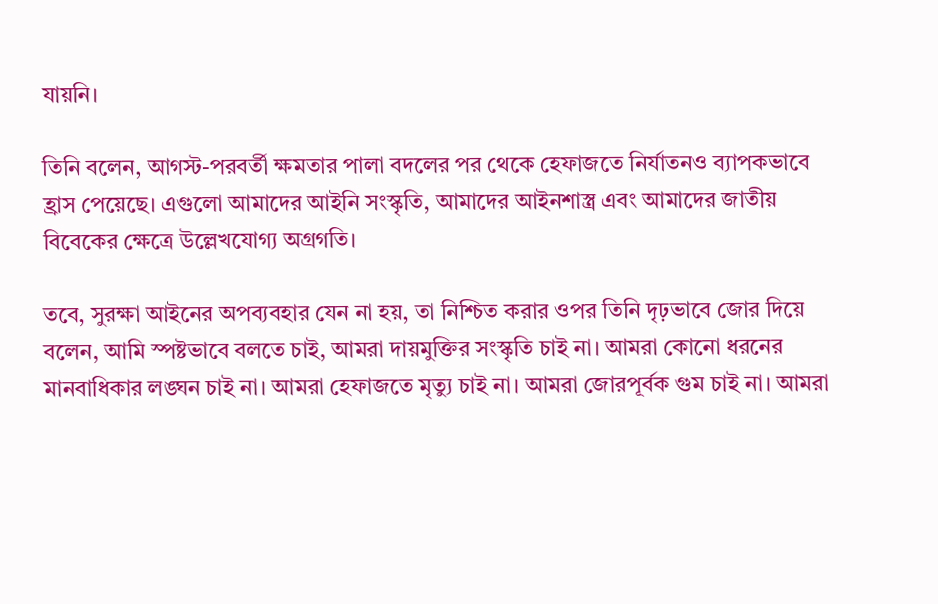যায়নি।

তিনি বলেন, আগস্ট-পরবর্তী ক্ষমতার পালা বদলের পর থেকে হেফাজতে নির্যাতনও ব্যাপকভাবে হ্রাস পেয়েছে। এগুলো আমাদের আইনি সংস্কৃতি, আমাদের আইনশাস্ত্র এবং আমাদের জাতীয় বিবেকের ক্ষেত্রে উল্লেখযোগ্য অগ্রগতি।

তবে, সুরক্ষা আইনের অপব্যবহার যেন না হয়, তা নিশ্চিত করার ওপর তিনি দৃঢ়ভাবে জোর দিয়ে বলেন, আমি স্পষ্টভাবে বলতে চাই, আমরা দায়মুক্তির সংস্কৃতি চাই না। আমরা কোনো ধরনের মানবাধিকার লঙ্ঘন চাই না। আমরা হেফাজতে মৃত্যু চাই না। আমরা জোরপূর্বক গুম চাই না। আমরা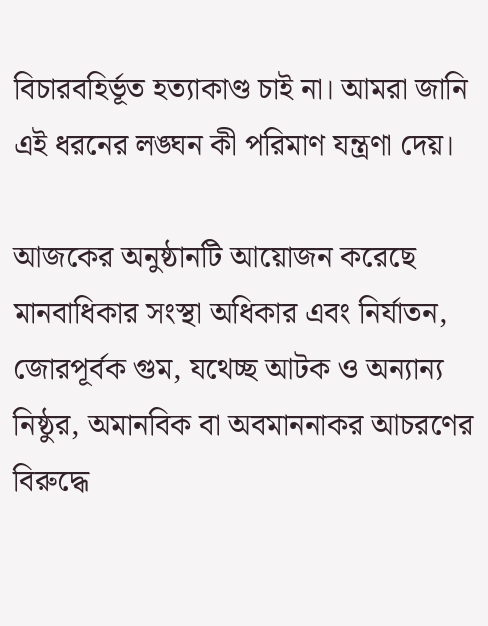বিচারবহির্ভূত হত্যাকাণ্ড চাই না। আমরা জানি এই ধরনের লঙ্ঘন কী পরিমাণ যন্ত্রণা দেয়।

আজকের অনুষ্ঠানটি আয়োজন করেছে মানবাধিকার সংস্থা অধিকার এবং নির্যাতন, জোরপূর্বক গুম, যথেচ্ছ আটক ও অন্যান্য নিষ্ঠুর, অমানবিক বা অবমাননাকর আচরণের বিরুদ্ধে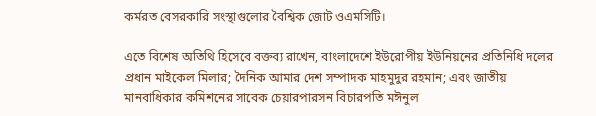কর্মরত বেসরকারি সংস্থাগুলোর বৈশ্বিক জোট ওএমসিটি।

এতে বিশেষ অতিথি হিসেবে বক্তব্য রাখেন, বাংলাদেশে ইউরোপীয় ইউনিয়নের প্রতিনিধি দলের প্রধান মাইকেল মিলার; দৈনিক আমার দেশ সম্পাদক মাহমুদুর রহমান; এবং জাতীয় মানবাধিকার কমিশনের সাবেক চেয়ারপারসন বিচারপতি মঈনুল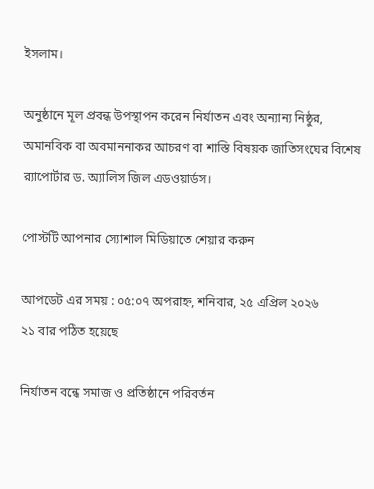ইসলাম।

অনুষ্ঠানে মূল প্রবন্ধ উপস্থাপন করেন নির্যাতন এবং অন্যান্য নিষ্ঠুর, অমানবিক বা অবমাননাকর আচরণ বা শাস্তি বিষয়ক জাতিসংঘের বিশেষ র‌্যাপোর্টার ড. অ্যালিস জিল এডওয়ার্ডস।

পোস্টটি আপনার স্যোশাল মিডিয়াতে শেয়ার করুন

আপডেট এর সময় : ০৫:০৭ অপরাহ্ন, শনিবার, ২৫ এপ্রিল ২০২৬
২১ বার পঠিত হয়েছে

নির্যাতন বন্ধে সমাজ ও প্রতিষ্ঠানে পরিবর্তন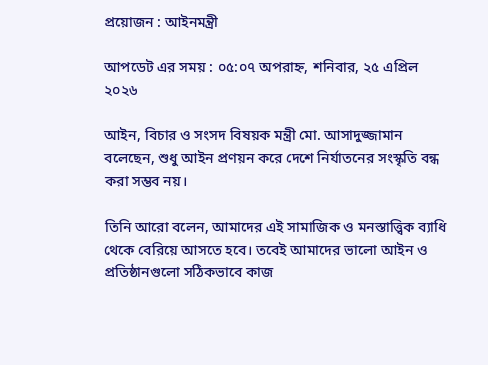প্রয়োজন : আইনমন্ত্রী

আপডেট এর সময় : ০৫:০৭ অপরাহ্ন, শনিবার, ২৫ এপ্রিল ২০২৬

আইন, বিচার ও সংসদ বিষয়ক মন্ত্রী মো. আসাদুজ্জামান বলেছেন, শুধু আইন প্রণয়ন করে দেশে নির্যাতনের সংস্কৃতি বন্ধ করা সম্ভব নয়।

তিনি আরো বলেন, আমাদের এই সামাজিক ও মনস্তাত্ত্বিক ব্যাধি থেকে বেরিয়ে আসতে হবে। তবেই আমাদের ভালো আইন ও প্রতিষ্ঠানগুলো সঠিকভাবে কাজ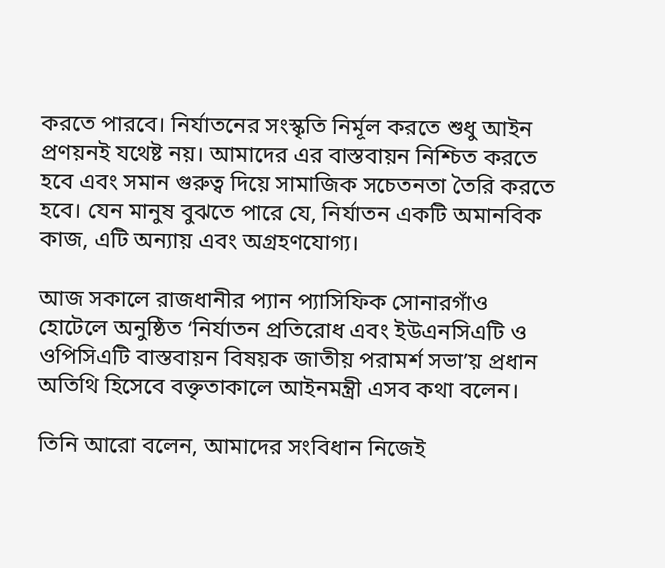করতে পারবে। নির্যাতনের সংস্কৃতি নির্মূল করতে শুধু আইন প্রণয়নই যথেষ্ট নয়। আমাদের এর বাস্তবায়ন নিশ্চিত করতে হবে এবং সমান গুরুত্ব দিয়ে সামাজিক সচেতনতা তৈরি করতে হবে। যেন মানুষ বুঝতে পারে যে, নির্যাতন একটি অমানবিক কাজ, এটি অন্যায় এবং অগ্রহণযোগ্য।

আজ সকালে রাজধানীর প্যান প্যাসিফিক সোনারগাঁও হোটেলে অনুষ্ঠিত ‘নির্যাতন প্রতিরোধ এবং ইউএনসিএটি ও ওপিসিএটি বাস্তবায়ন বিষয়ক জাতীয় পরামর্শ সভা’য় প্রধান অতিথি হিসেবে বক্তৃতাকালে আইনমন্ত্রী এসব কথা বলেন।

তিনি আরো বলেন, আমাদের সংবিধান নিজেই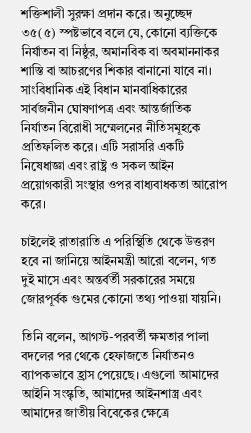শক্তিশালী সুরক্ষা প্রদান করে। অনুচ্ছেদ ৩৫(৫) স্পষ্টভাবে বলে যে, কোনো ব্যক্তিকে নির্যাতন বা নিষ্ঠুর, অমানবিক বা অবমাননাকর শাস্তি বা আচরণের শিকার বানানো যাবে না। সাংবিধানিক এই বিধান মানবাধিকারের সার্বজনীন ঘোষণাপত্র এবং আন্তর্জাতিক নির্যাতন বিরোধী সম্মেলনের নীতিসমূহকে প্রতিফলিত করে। এটি সরাসরি একটি নিষেধাজ্ঞা এবং রাষ্ট্র ও সকল আইন প্রয়োগকারী সংস্থার ওপর বাধ্যবাধকতা আরোপ করে।

চাইলেই রাতারাতি এ পরিস্থিতি থেকে উত্তরণ হবে না জানিয়ে আইনমন্ত্রী আরো বলেন, গত দুই মাসে এবং অন্তর্বর্তী সরকারের সময়ে জোরপূর্বক গুমের কোনো তথ্য পাওয়া যায়নি।

তিনি বলেন, আগস্ট-পরবর্তী ক্ষমতার পালা বদলের পর থেকে হেফাজতে নির্যাতনও ব্যাপকভাবে হ্রাস পেয়েছে। এগুলো আমাদের আইনি সংস্কৃতি, আমাদের আইনশাস্ত্র এবং আমাদের জাতীয় বিবেকের ক্ষেত্রে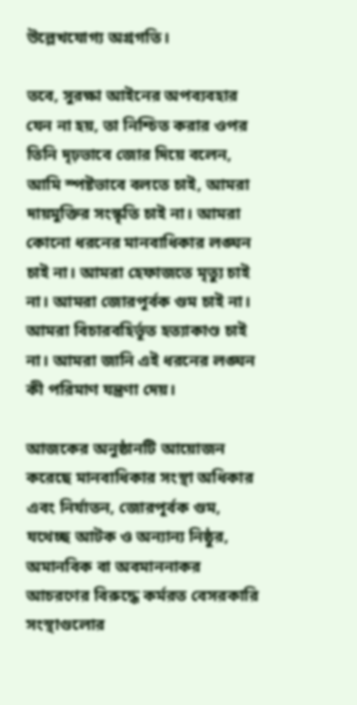উল্লেখযোগ্য অগ্রগতি।

তবে, সুরক্ষা আইনের অপব্যবহার যেন না হয়, তা নিশ্চিত করার ওপর তিনি দৃঢ়ভাবে জোর দিয়ে বলেন, আমি স্পষ্টভাবে বলতে চাই, আমরা দায়মুক্তির সংস্কৃতি চাই না। আমরা কোনো ধরনের মানবাধিকার লঙ্ঘন চাই না। আমরা হেফাজতে মৃত্যু চাই না। আমরা জোরপূর্বক গুম চাই না। আমরা বিচারবহির্ভূত হত্যাকাণ্ড চাই না। আমরা জানি এই ধরনের লঙ্ঘন কী পরিমাণ যন্ত্রণা দেয়।

আজকের অনুষ্ঠানটি আয়োজন করেছে মানবাধিকার সংস্থা অধিকার এবং নির্যাতন, জোরপূর্বক গুম, যথেচ্ছ আটক ও অন্যান্য নিষ্ঠুর, অমানবিক বা অবমাননাকর আচরণের বিরুদ্ধে কর্মরত বেসরকারি সংস্থাগুলোর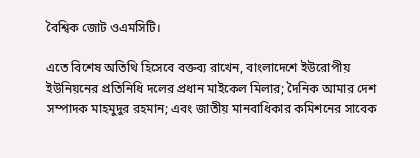বৈশ্বিক জোট ওএমসিটি।

এতে বিশেষ অতিথি হিসেবে বক্তব্য রাখেন, বাংলাদেশে ইউরোপীয় ইউনিয়নের প্রতিনিধি দলের প্রধান মাইকেল মিলার; দৈনিক আমার দেশ সম্পাদক মাহমুদুর রহমান; এবং জাতীয় মানবাধিকার কমিশনের সাবেক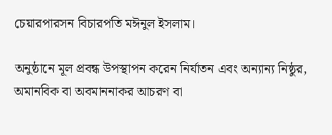চেয়ারপারসন বিচারপতি মঈনুল ইসলাম।

অনুষ্ঠানে মূল প্রবন্ধ উপস্থাপন করেন নির্যাতন এবং অন্যান্য নিষ্ঠুর, অমানবিক বা অবমাননাকর আচরণ বা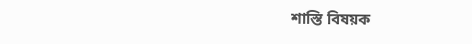শাস্তি বিষয়ক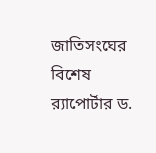জাতিসংঘের বিশেষ র‌্যাপোর্টার ড.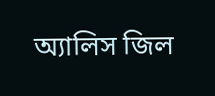অ্যালিস জিল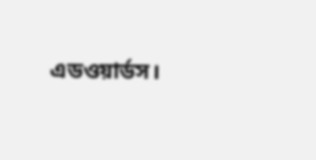এডওয়ার্ডস।